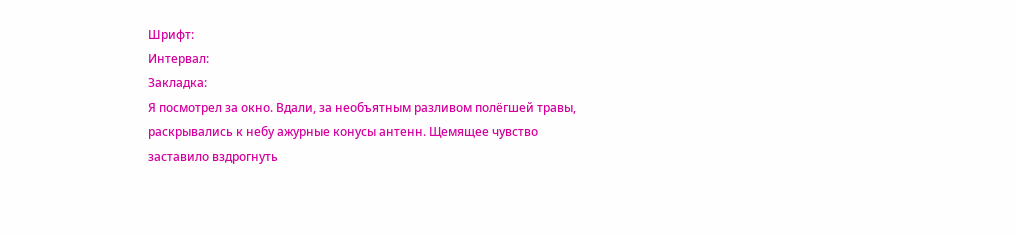Шрифт:
Интервал:
Закладка:
Я посмотрел за окно. Вдали, за необъятным разливом полёгшей травы, раскрывались к небу ажурные конусы антенн. Щемящее чувство заставило вздрогнуть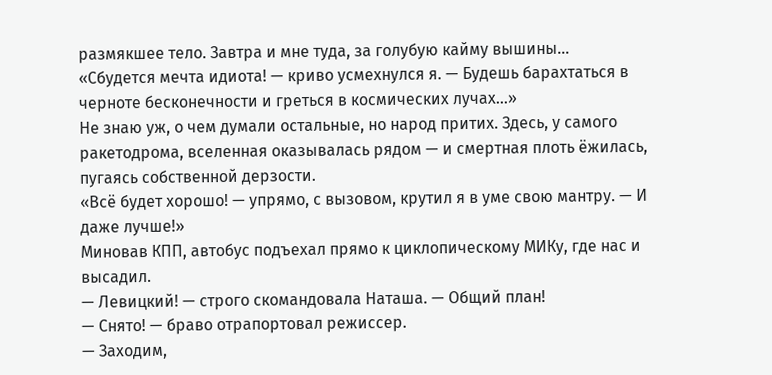размякшее тело. Завтра и мне туда, за голубую кайму вышины…
«Сбудется мечта идиота! — криво усмехнулся я. — Будешь барахтаться в черноте бесконечности и греться в космических лучах…»
Не знаю уж, о чем думали остальные, но народ притих. Здесь, у самого ракетодрома, вселенная оказывалась рядом — и смертная плоть ёжилась, пугаясь собственной дерзости.
«Всё будет хорошо! — упрямо, с вызовом, крутил я в уме свою мантру. — И даже лучше!»
Миновав КПП, автобус подъехал прямо к циклопическому МИКу, где нас и высадил.
— Левицкий! — строго скомандовала Наташа. — Общий план!
— Снято! — браво отрапортовал режиссер.
— Заходим,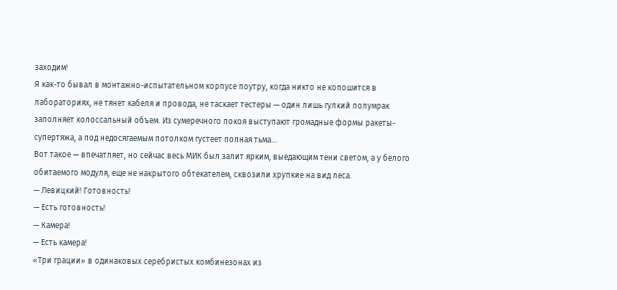заходим!
Я как-то бывал в монтажно-испытательном корпусе поутру, когда никто не копошится в лабораториях, не тянет кабеля и провода, не таскает тестеры — один лишь гулкий полумрак заполняет колоссальный объем. Из сумеречного покоя выступают громадные формы ракеты-супертяжа, а под недосягаемым потолком густеет полная тьма…
Вот такое — впечатляет, но сейчас весь МИК был залит ярким, выедающим тени светом, а у белого обитаемого модуля, еще не накрытого обтекателем, сквозили хрупкие на вид леса.
— Левицкий! Готовность!
— Есть готовность!
— Камера!
— Есть камера!
«Три грации» в одинаковых серебристых комбинезонах из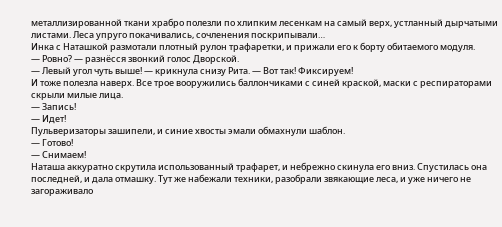металлизированной ткани храбро полезли по хлипким лесенкам на самый верх, устланный дырчатыми листами. Леса упруго покачивались, сочленения поскрипывали…
Инка с Наташкой размотали плотный рулон трафаретки, и прижали его к борту обитаемого модуля.
— Ровно? — разнёсся звонкий голос Дворской.
— Левый угол чуть выше! — крикнула снизу Рита. — Вот так! Фиксируем!
И тоже полезла наверх. Все трое вооружились баллончиками с синей краской, маски с респираторами скрыли милые лица.
— Запись!
— Идет!
Пульверизаторы зашипели, и синие хвосты эмали обмахнули шаблон.
— Готово!
— Снимаем!
Наташа аккуратно скрутила использованный трафарет, и небрежно скинула его вниз. Спустилась она последней, и дала отмашку. Тут же набежали техники, разобрали звякающие леса, и уже ничего не загораживало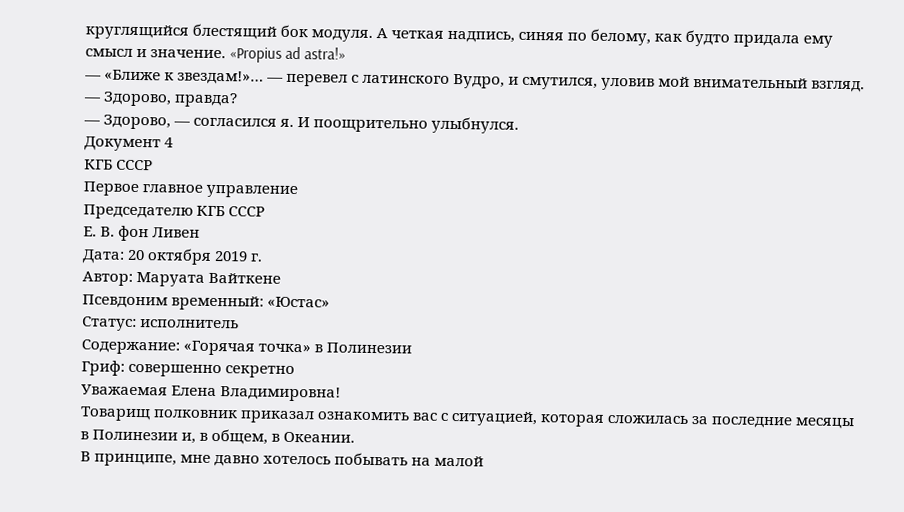круглящийся блестящий бок модуля. А четкая надпись, синяя по белому, как будто придала ему смысл и значение. «Propius ad astra!»
— «Ближе к звездам!»… — перевел с латинского Вудро, и смутился, уловив мой внимательный взгляд. — Здорово, правда?
— Здорово, — согласился я. И поощрительно улыбнулся.
Документ 4
КГБ СССР
Первое главное управление
Председателю КГБ СССР
Е. В. фон Ливен
Дата: 20 октября 2019 г.
Автор: Маруата Вайткене
Псевдоним временный: «Юстас»
Статус: исполнитель
Содержание: «Горячая точка» в Полинезии
Гриф: совершенно секретно
Уважаемая Елена Владимировна!
Товарищ полковник приказал ознакомить вас с ситуацией, которая сложилась за последние месяцы в Полинезии и, в общем, в Океании.
В принципе, мне давно хотелось побывать на малой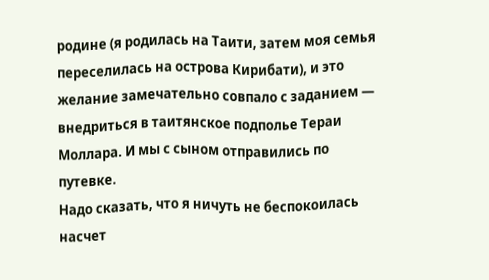родине (я родилась на Таити, затем моя семья переселилась на острова Кирибати), и это желание замечательно совпало с заданием — внедриться в таитянское подполье Тераи Моллара. И мы с сыном отправились по путевке.
Надо сказать, что я ничуть не беспокоилась насчет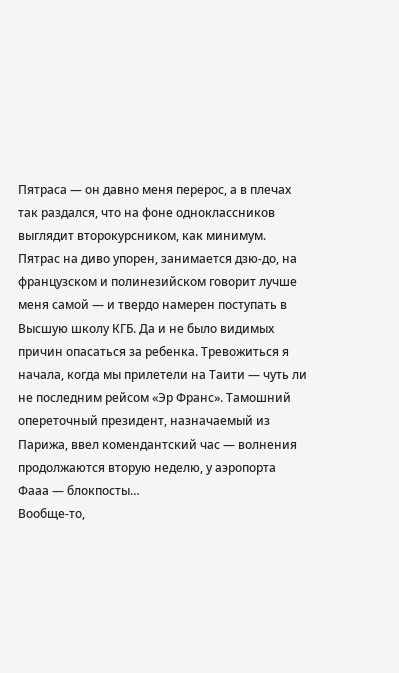Пятраса — он давно меня перерос, а в плечах так раздался, что на фоне одноклассников выглядит второкурсником, как минимум. Пятрас на диво упорен, занимается дзю-до, на французском и полинезийском говорит лучше меня самой — и твердо намерен поступать в Высшую школу КГБ. Да и не было видимых причин опасаться за ребенка. Тревожиться я начала, когда мы прилетели на Таити — чуть ли не последним рейсом «Эр Франс». Тамошний опереточный президент, назначаемый из Парижа, ввел комендантский час — волнения продолжаются вторую неделю, у аэропорта Фааа — блокпосты…
Вообще-то,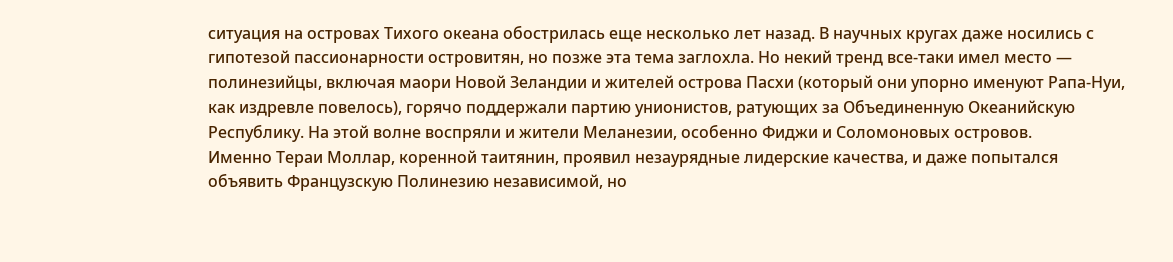ситуация на островах Тихого океана обострилась еще несколько лет назад. В научных кругах даже носились с гипотезой пассионарности островитян, но позже эта тема заглохла. Но некий тренд все-таки имел место — полинезийцы, включая маори Новой Зеландии и жителей острова Пасхи (который они упорно именуют Рапа-Нуи, как издревле повелось), горячо поддержали партию унионистов, ратующих за Объединенную Океанийскую Республику. На этой волне воспряли и жители Меланезии, особенно Фиджи и Соломоновых островов.
Именно Тераи Моллар, коренной таитянин, проявил незаурядные лидерские качества, и даже попытался объявить Французскую Полинезию независимой, но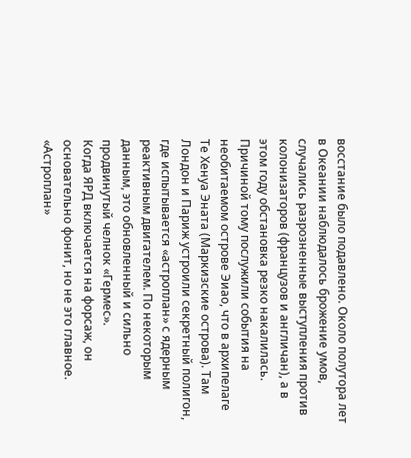восстание было подавлено. Около полутора лет в Океании наблюдалось брожение умов, случались разрозненные выступления против колонизаторов (французов и англичан), а в этом году обстановка резко накалилась.
Причиной тому послужили события на необитаемом острове Эиао, что в архипелаге Те Хенуа Эната (Маркизские острова). Там Лондон и Париж устроили секретный полигон, где испытывается «астроплан» с ядерным реактивным двигателем. По некоторым данным, это обновленный и сильно продвинутый челнок «Гермес».
Когда ЯРД включается на форсаж, он основательно фонит, но не это главное. «Астроплан»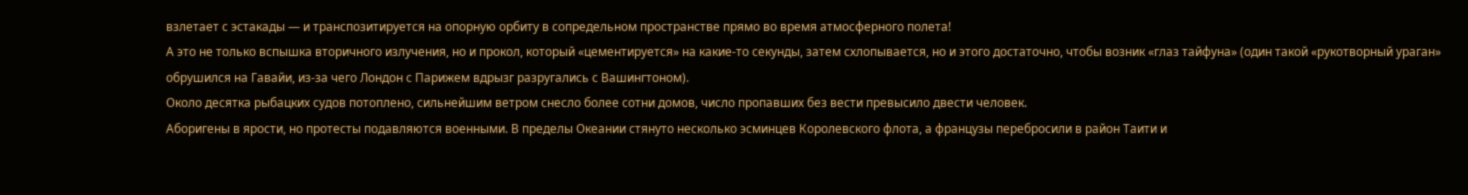взлетает с эстакады — и транспозитируется на опорную орбиту в сопредельном пространстве прямо во время атмосферного полета!
А это не только вспышка вторичного излучения, но и прокол, который «цементируется» на какие-то секунды, затем схлопывается, но и этого достаточно, чтобы возник «глаз тайфуна» (один такой «рукотворный ураган» обрушился на Гавайи, из-за чего Лондон с Парижем вдрызг разругались с Вашингтоном).
Около десятка рыбацких судов потоплено, сильнейшим ветром снесло более сотни домов, число пропавших без вести превысило двести человек.
Аборигены в ярости, но протесты подавляются военными. В пределы Океании стянуто несколько эсминцев Королевского флота, а французы перебросили в район Таити и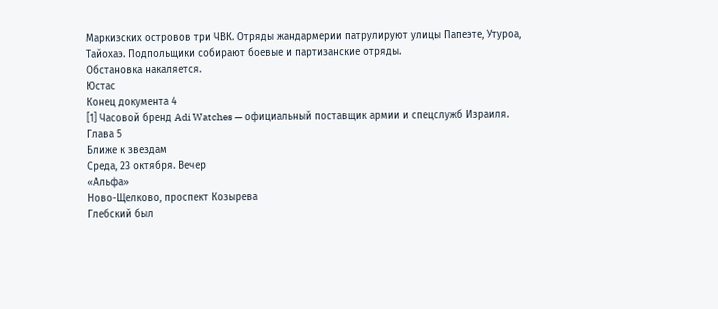Маркизских островов три ЧВК. Отряды жандармерии патрулируют улицы Папеэте, Утуроа, Тайохаэ. Подпольщики собирают боевые и партизанские отряды.
Обстановка накаляется.
Юстас
Конец документа 4
[1] Часовой бренд Adi Watches — официальный поставщик армии и спецслужб Израиля.
Глава 5
Ближе к звездам
Среда, 23 октября. Вечер
«Альфа»
Ново-Щелково, проспект Козырева
Глебский был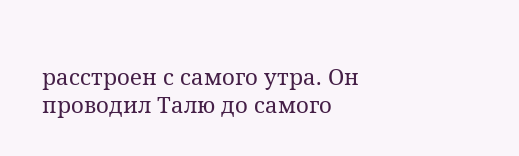расстроен с самого утра. Он проводил Талю до самого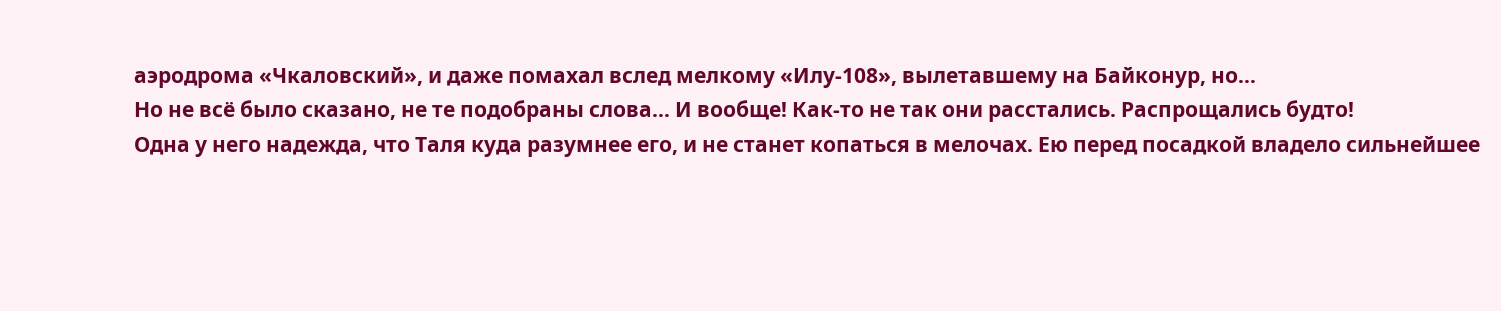аэродрома «Чкаловский», и даже помахал вслед мелкому «Илу-108», вылетавшему на Байконур, но…
Но не всё было сказано, не те подобраны слова… И вообще! Как-то не так они расстались. Распрощались будто!
Одна у него надежда, что Таля куда разумнее его, и не станет копаться в мелочах. Ею перед посадкой владело сильнейшее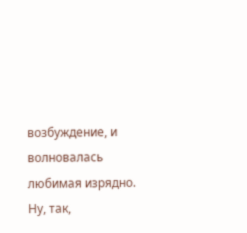возбуждение, и волновалась любимая изрядно. Ну, так,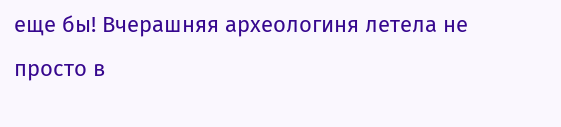еще бы! Вчерашняя археологиня летела не просто в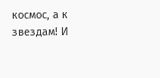космос, а к звездам! И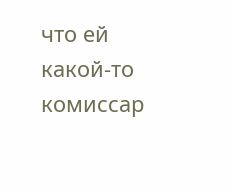что ей какой-то комиссар